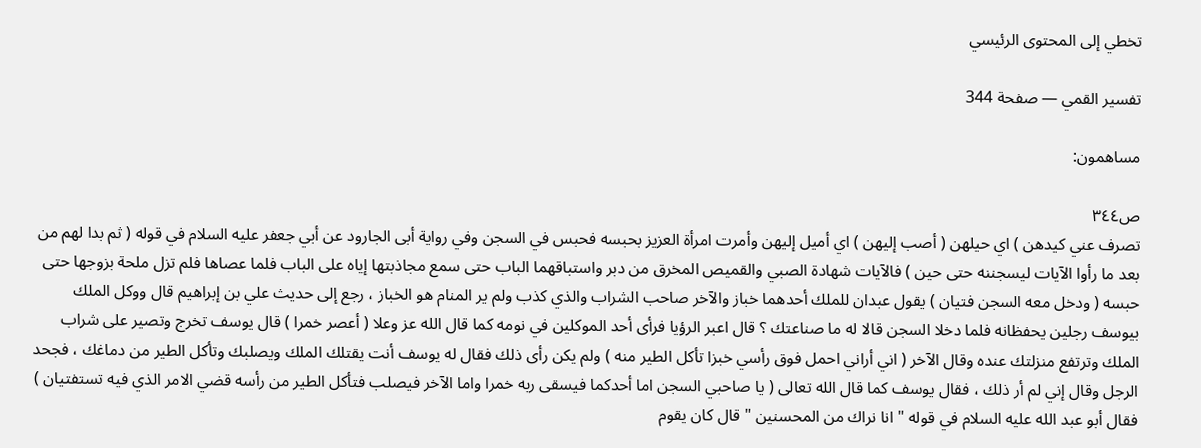تخطي إلى المحتوى الرئيسي

تفسير القمي — صفحة 344

مساهمون:

ص٣٤٤
تصرف عني كيدهن ) اي حيلهن ( أصب إليهن ) اي أميل إليهن وأمرت امرأة العزيز بحبسه فحبس في السجن وفي رواية أبى الجارود عن أبي جعفر عليه السلام في قوله ( ثم بدا لهم من بعد ما رأوا الآيات ليسجننه حتى حين ) فالآيات شهادة الصبي والقميص المخرق من دبر واستباقهما الباب حتى سمع مجاذبتها إياه على الباب فلما عصاها فلم تزل ملحة بزوجها حتى حبسه ( ودخل معه السجن فتيان ) يقول عبدان للملك أحدهما خباز والآخر صاحب الشراب والذي كذب ولم ير المنام هو الخباز ، رجع إلى حديث علي بن إبراهيم قال ووكل الملك بيوسف رجلين يحفظانه فلما دخلا السجن قالا له ما صناعتك ؟ قال اعبر الرؤيا فرأى أحد الموكلين في نومه كما قال الله عز وعلا ( أعصر خمرا ) قال يوسف تخرج وتصير على شراب الملك وترتفع منزلتك عنده وقال الآخر ( اني أراني احمل فوق رأسي خبزا تأكل الطير منه ) ولم يكن رأى ذلك فقال له يوسف أنت يقتلك الملك ويصلبك وتأكل الطير من دماغك ، فجحد الرجل وقال إني لم أر ذلك ، فقال يوسف كما قال الله تعالى ( يا صاحبي السجن اما أحدكما فيسقى ربه خمرا واما الآخر فيصلب فتأكل الطير من رأسه قضي الامر الذي فيه تستفتيان ) فقال أبو عبد الله عليه السلام في قوله " انا نراك من المحسنين " قال كان يقوم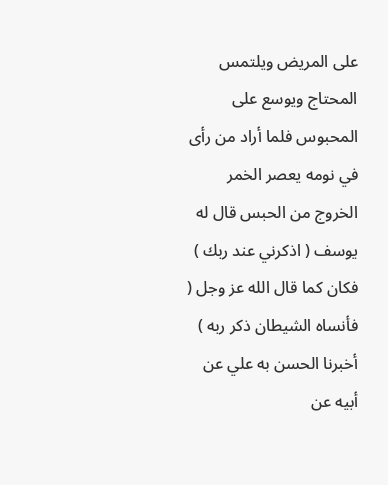على المريض ويلتمس المحتاج ويوسع على المحبوس فلما أراد من رأى في نومه يعصر الخمر الخروج من الحبس قال له يوسف ( اذكرني عند ربك ) فكان كما قال الله عز وجل ( فأنساه الشيطان ذكر ربه ) أخبرنا الحسن به علي عن أبيه عن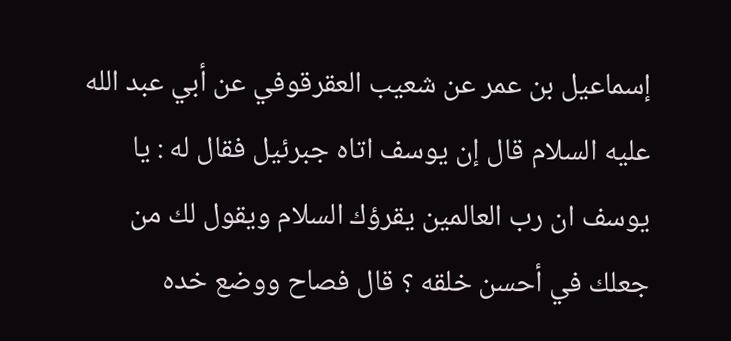إسماعيل بن عمر عن شعيب العقرقوفي عن أبي عبد الله عليه السلام قال إن يوسف اتاه جبرئيل فقال له : يا يوسف ان رب العالمين يقرؤك السلام ويقول لك من جعلك في أحسن خلقه ؟ قال فصاح ووضع خده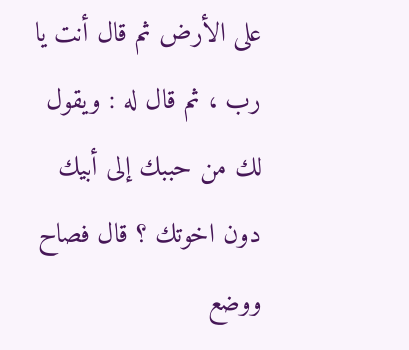على الأرض ثم قال أنت يا رب ، ثم قال له : ويقول لك من حببك إلى أبيك دون اخوتك ؟ قال فصاح ووضع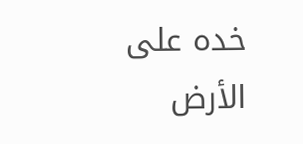خده على الأرض